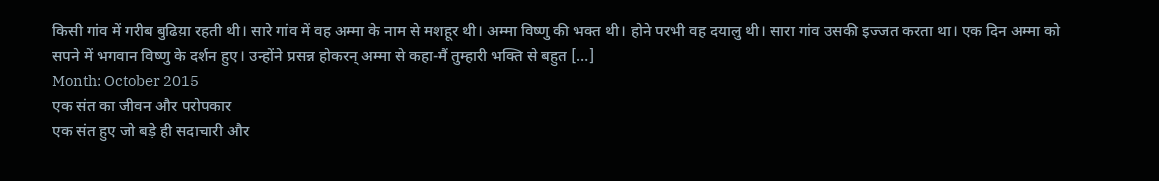किसी गांव में गरीब बुढिय़ा रहती थी। सारे गांव में वह अम्मा के नाम से मशहूर थी। अम्मा विष्णु की भक्त थी। होने परभी वह दयालु थी। सारा गांव उसकी इज्जत करता था। एक दिन अम्मा को सपने में भगवान विष्णु के दर्शन हुए। उन्होंने प्रसन्न होकरन् अम्मा से कहा-मैं तुम्हारी भक्ति से बहुत […]
Month: October 2015
एक संत का जीवन और परोपकार
एक संत हुए जो बड़े ही सदाचारी और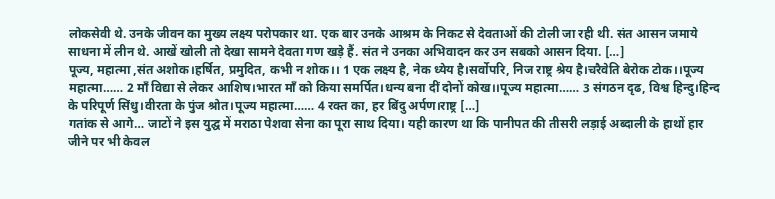लोकसेवी थे. उनके जीवन का मुख्य लक्ष्य परोपकार था. एक बार उनके आश्रम के निकट से देवताओं की टोली जा रही थी. संत आसन जमाये साधना में लीन थे. आखें खोली तो देखा सामने देवता गण खड़े हैं. संत ने उनका अभिवादन कर उन सबको आसन दिया. […]
पूज्य, महात्मा ,संत अशोक।हर्षित, प्रमुदित, कभी न शोक।। 1 एक लक्ष्य है, नेक ध्येय है।सर्वोपरि, निज राष्ट्र श्रेय है।चरैवेति बेरोक टोक।।पूज्य महात्मा…… 2 माँ विद्या से लेकर आशिष।भारत माँ को किया समर्पित।धन्य बना दीं दोनों कोख।।पूज्य महात्मा…… 3 संगठन दृढ, विश्व हिन्दु।हिन्द के परिपूर्ण सिंधु।वीरता के पुंज श्रोत।पूज्य महात्मा…… 4 रक्त का, हर बिंदु अर्पण।राष्ट्र […]
गतांक से आगे… जाटों ने इस युद्घ में मराठा पेशवा सेना का पूरा साथ दिया। यही कारण था कि पानीपत की तीसरी लड़ाई अब्दाली के हाथों हार जीने पर भी केवल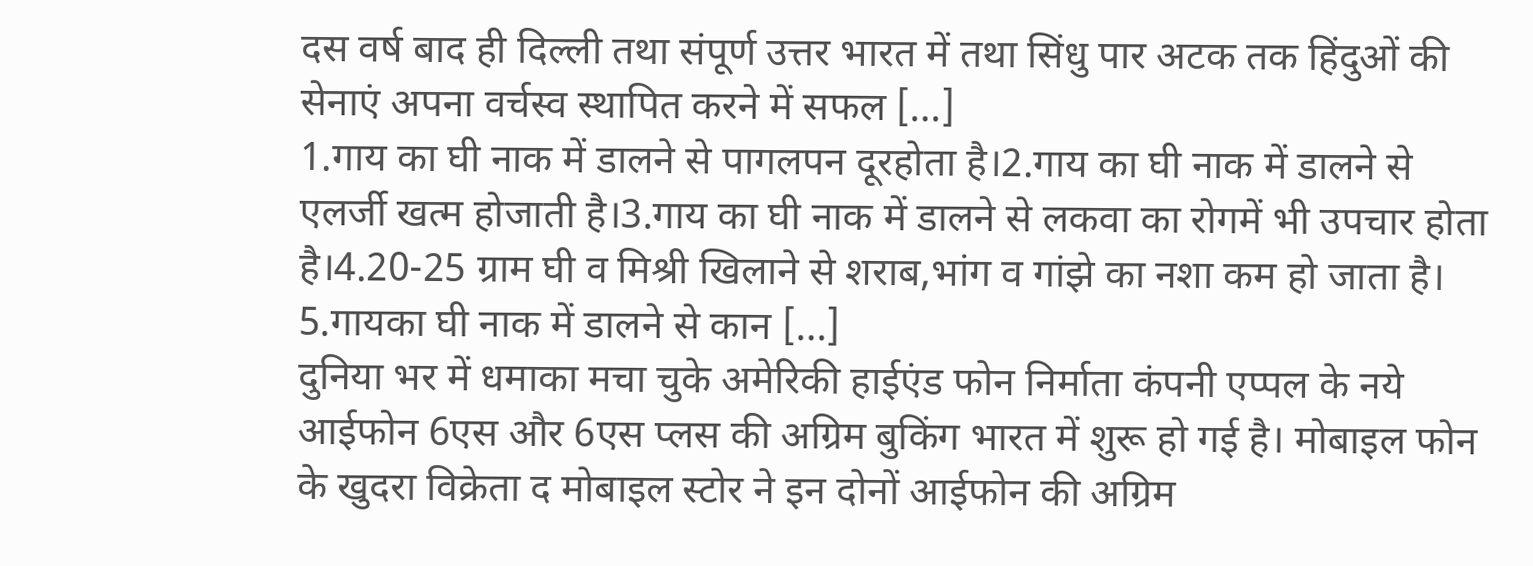दस वर्ष बाद ही दिल्ली तथा संपूर्ण उत्तर भारत में तथा सिंधु पार अटक तक हिंदुओं की सेनाएं अपना वर्चस्व स्थापित करने में सफल […]
1.गाय का घी नाक में डालने से पागलपन दूरहोता है।2.गाय का घी नाक में डालने से एलर्जी खत्म होजाती है।3.गाय का घी नाक में डालने से लकवा का रोगमें भी उपचार होता है।4.20-25 ग्राम घी व मिश्री खिलाने से शराब,भांग व गांझे का नशा कम हो जाता है। 5.गायका घी नाक में डालने से कान […]
दुनिया भर में धमाका मचा चुके अमेरिकी हाईएंड फोन निर्माता कंपनी एप्पल के नये आईफोन 6एस और 6एस प्लस की अग्रिम बुकिंग भारत में शुरू हो गई है। मोबाइल फोन के खुदरा विक्रेता द मोबाइल स्टोर ने इन दोनों आईफोन की अग्रिम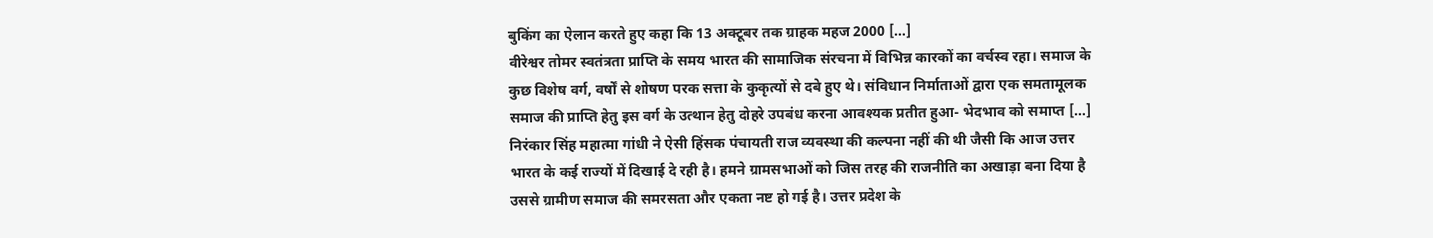बुकिंग का ऐलान करते हुए कहा कि 13 अक्टूबर तक ग्राहक महज 2000 […]
वीरेश्वर तोमर स्वतंत्रता प्राप्ति के समय भारत की सामाजिक संरचना में विभिन्न कारकों का वर्चस्व रहा। समाज के कुछ विशेष वर्ग, वर्षों से शोषण परक सत्ता के कुकृत्यों से दबे हुए थे। संविधान निर्माताओं द्वारा एक समतामूलक समाज की प्राप्ति हेतु इस वर्ग के उत्थान हेतु दोहरे उपबंध करना आवश्यक प्रतीत हुआ- भेदभाव को समाप्त […]
निरंकार सिंह महात्मा गांधी ने ऐसी हिंसक पंचायती राज व्यवस्था की कल्पना नहीं की थी जैसी कि आज उत्तर भारत के कई राज्यों में दिखाई दे रही है। हमने ग्रामसभाओं को जिस तरह की राजनीति का अखाड़ा बना दिया है उससे ग्रामीण समाज की समरसता और एकता नष्ट हो गई है। उत्तर प्रदेश के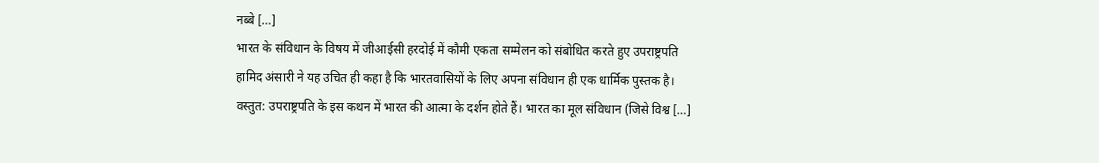नब्बे […]
भारत के संविधान के विषय में जीआईसी हरदोई में कौमी एकता सम्मेलन को संबोधित करते हुए उपराष्ट्रपति हामिद अंसारी ने यह उचित ही कहा है कि भारतवासियों के लिए अपना संविधान ही एक धार्मिक पुस्तक है। वस्तुत: उपराष्ट्रपति के इस कथन में भारत की आत्मा के दर्शन होते हैं। भारत का मूल संविधान (जिसे विश्व […]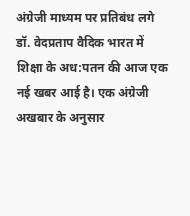अंग्रेजी माध्यम पर प्रतिबंध लगे
डॉ. वेदप्रताप वैदिक भारत में शिक्षा के अध:पतन की आज एक नई खबर आई है। एक अंग्रेजी अखबार के अनुसार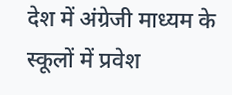देश में अंग्रेजी माध्यम के स्कूलों में प्रवेश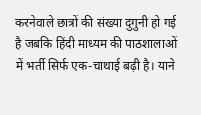करनेवाले छात्रों की संख्या दुगुनी हो गई है जबकि हिंदी माध्यम की पाठशालाओं में भर्ती सिर्फ एक-चाथाई बढ़ी है। याने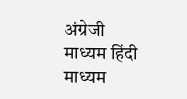अंग्रेजी माध्यम हिंदी माध्यम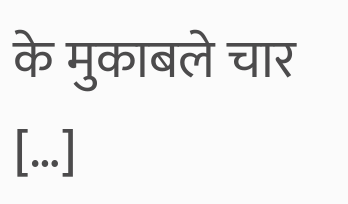के मुकाबले चार […]